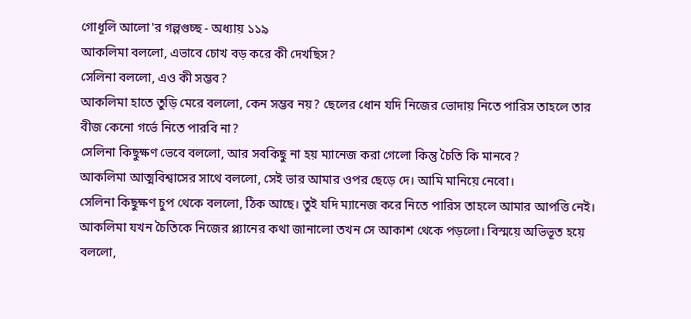গোধূলি আলো'র গল্পগুচ্ছ - অধ্যায় ১১৯
আকলিমা বললো, এভাবে চোখ বড় করে কী দেখছিস?
সেলিনা বললো, এও কী সম্ভব?
আকলিমা হাতে তুড়ি মেরে বললো, কেন সম্ভব নয়? ছেলের ধোন যদি নিজের ভোদায় নিতে পারিস তাহলে তার বীজ কেনো গর্ভে নিতে পারবি না?
সেলিনা কিছুক্ষণ ভেবে বললো, আর সবকিছু না হয় ম্যানেজ করা গেলো কিন্তু চৈতি কি মানবে?
আকলিমা আত্মবিশ্বাসের সাথে বললো, সেই ভার আমার ওপর ছেড়ে দে। আমি মানিয়ে নেবো।
সেলিনা কিছুক্ষণ চুপ থেকে বললো, ঠিক আছে। তুই যদি ম্যানেজ করে নিতে পারিস তাহলে আমার আপত্তি নেই।
আকলিমা যখন চৈতিকে নিজের প্ল্যানের কথা জানালো তখন সে আকাশ থেকে পড়লো। বিস্ময়ে অভিভূত হয়ে বললো,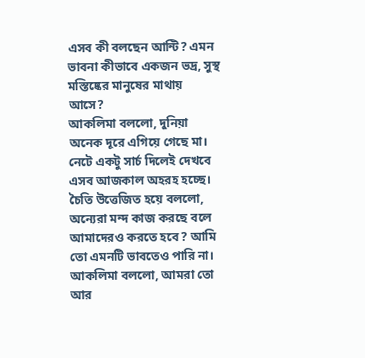এসব কী বলছেন আন্টি? এমন ভাবনা কীভাবে একজন ভদ্র, সুস্থ মস্তিষ্কের মানুষের মাথায় আসে?
আকলিমা বললো, দুনিয়া অনেক দূরে এগিয়ে গেছে মা। নেটে একটু সার্চ দিলেই দেখবে এসব আজকাল অহরহ হচ্ছে।
চৈতি উত্তেজিত হয়ে বললো, অন্যেরা মন্দ কাজ করছে বলে আমাদেরও করতে হবে? আমি তো এমনটি ভাবতেও পারি না।
আকলিমা বললো, আমরা তো আর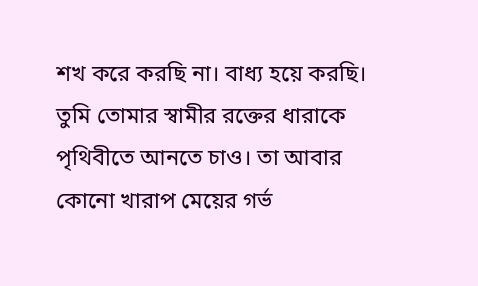শখ করে করছি না। বাধ্য হয়ে করছি। তুমি তোমার স্বামীর রক্তের ধারাকে পৃথিবীতে আনতে চাও। তা আবার কোনো খারাপ মেয়ের গর্ভ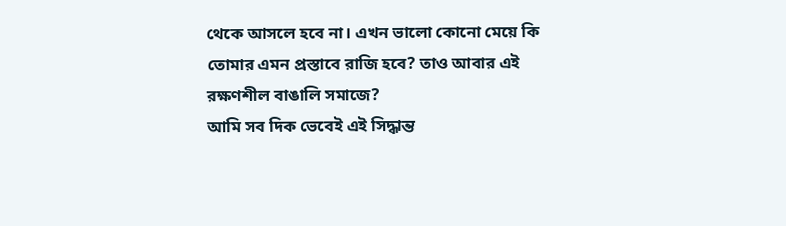থেকে আসলে হবে না। এখন ভালো কোনো মেয়ে কি তোমার এমন প্রস্তাবে রাজি হবে? তাও আবার এই রক্ষণশীল বাঙালি সমাজে?
আমি সব দিক ভেবেই এই সিদ্ধান্ত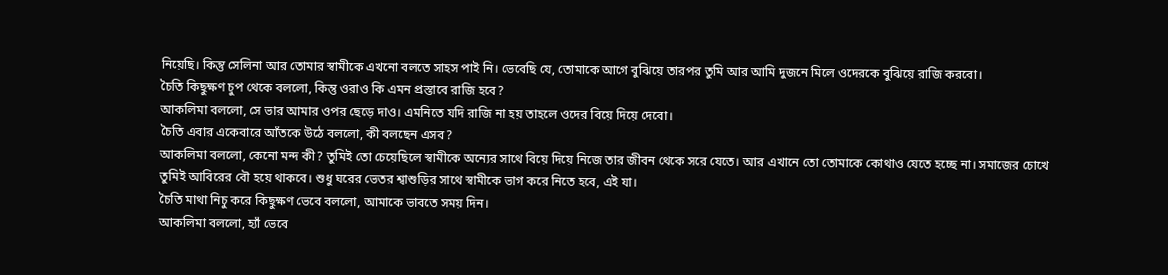নিয়েছি। কিন্তু সেলিনা আর তোমার স্বামীকে এখনো বলতে সাহস পাই নি। ভেবেছি যে, তোমাকে আগে বুঝিয়ে তারপর তুমি আর আমি দুজনে মিলে ওদেরকে বুঝিয়ে রাজি করবো।
চৈতি কিছুক্ষণ চুপ থেকে বললো, কিন্তু ওরাও কি এমন প্রস্তাবে রাজি হবে?
আকলিমা বললো, সে ভার আমার ওপর ছেড়ে দাও। এমনিতে যদি রাজি না হয় তাহলে ওদের বিয়ে দিয়ে দেবো।
চৈতি এবার একেবারে আঁতকে উঠে বললো, কী বলছেন এসব?
আকলিমা বললো, কেনো মন্দ কী? তুমিই তো চেয়েছিলে স্বামীকে অন্যের সাথে বিয়ে দিয়ে নিজে তার জীবন থেকে সরে যেতে। আর এখানে তো তোমাকে কোথাও যেতে হচ্ছে না। সমাজের চোখে তুমিই আবিরের বৌ হয়ে থাকবে। শুধু ঘরের ভেতর শ্বাশুড়ির সাথে স্বামীকে ভাগ করে নিতে হবে, এই যা।
চৈতি মাথা নিচু করে কিছুক্ষণ ভেবে বললো, আমাকে ভাবতে সময় দিন।
আকলিমা বললো, হ্যাঁ ভেবে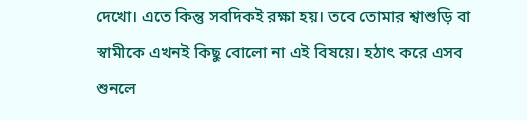দেখো। এতে কিন্তু সবদিকই রক্ষা হয়। তবে তোমার শ্বাশুড়ি বা স্বামীকে এখনই কিছু বোলো না এই বিষয়ে। হঠাৎ করে এসব শুনলে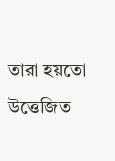তারা হয়তো উত্তেজিত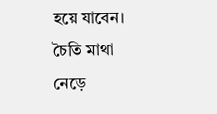হয়ে যাবেন।
চৈতি মাথা নেড়ে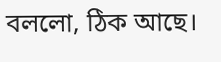বললো, ঠিক আছে।